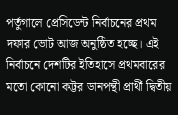পর্তুগালে প্রেসিডেন্ট নির্বাচনের প্রথম দফার ভোট আজ অনুষ্ঠিত হচ্ছে। এই নির্বাচনে দেশটির ইতিহাসে প্রথমবারের মতো কোনো কট্টর ডানপন্থী প্রার্থী দ্বিতীয়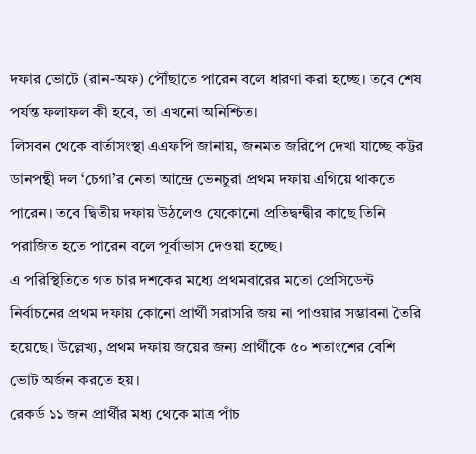দফার ভোটে (রান-অফ) পৌঁছাতে পারেন বলে ধারণা করা হচ্ছে। তবে শেষ পর্যন্ত ফলাফল কী হবে, তা এখনো অনিশ্চিত।
লিসবন থেকে বার্তাসংস্থা এএফপি জানায়, জনমত জরিপে দেখা যাচ্ছে কট্টর ডানপন্থী দল ‘চেগা’র নেতা আন্দ্রে ভেনচুরা প্রথম দফায় এগিয়ে থাকতে পারেন। তবে দ্বিতীয় দফায় উঠলেও যেকোনো প্রতিদ্বন্দ্বীর কাছে তিনি পরাজিত হতে পারেন বলে পূর্বাভাস দেওয়া হচ্ছে।
এ পরিস্থিতিতে গত চার দশকের মধ্যে প্রথমবারের মতো প্রেসিডেন্ট নির্বাচনের প্রথম দফায় কোনো প্রার্থী সরাসরি জয় না পাওয়ার সম্ভাবনা তৈরি হয়েছে। উল্লেখ্য, প্রথম দফায় জয়ের জন্য প্রার্থীকে ৫০ শতাংশের বেশি ভোট অর্জন করতে হয়।
রেকর্ড ১১ জন প্রার্থীর মধ্য থেকে মাত্র পাঁচ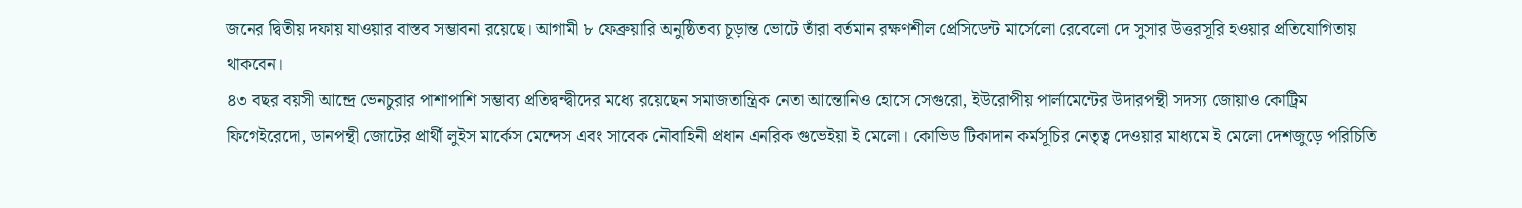জনের দ্বিতীয় দফায় যাওয়ার বাস্তব সম্ভাবনা রয়েছে। আগামী ৮ ফেব্রুয়ারি অনুষ্ঠিতব্য চূড়ান্ত ভোটে তাঁরা বর্তমান রক্ষণশীল প্রেসিডেন্ট মার্সেলো রেবেলো দে সুসার উত্তরসূরি হওয়ার প্রতিযোগিতায় থাকবেন।
৪৩ বছর বয়সী আন্দ্রে ভেনচুরার পাশাপাশি সম্ভাব্য প্রতিদ্বন্দ্বীদের মধ্যে রয়েছেন সমাজতান্ত্রিক নেতা আন্তোনিও হোসে সেগুরো, ইউরোপীয় পার্লামেন্টের উদারপন্থী সদস্য জোয়াও কোট্রিম ফিগেইরেদো, ডানপন্থী জোটের প্রার্থী লুইস মার্কেস মেন্দেস এবং সাবেক নৌবাহিনী প্রধান এনরিক গুভেইয়া ই মেলো। কোভিড টিকাদান কর্মসূচির নেতৃত্ব দেওয়ার মাধ্যমে ই মেলো দেশজুড়ে পরিচিতি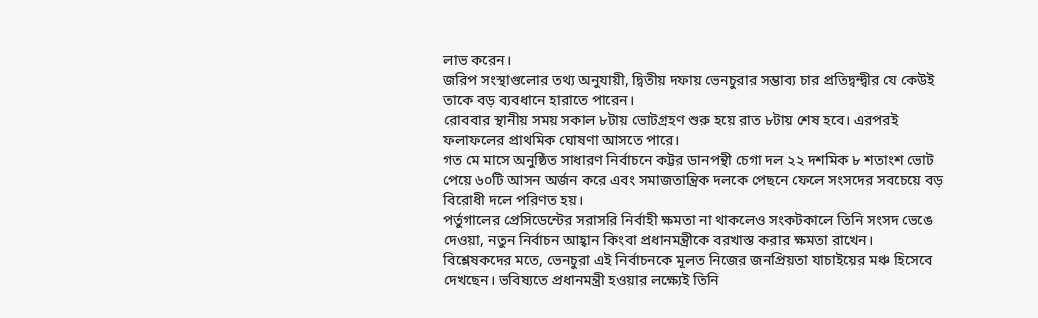লাভ করেন।
জরিপ সংস্থাগুলোর তথ্য অনুযায়ী, দ্বিতীয় দফায় ভেনচুরার সম্ভাব্য চার প্রতিদ্বন্দ্বীর যে কেউই তাকে বড় ব্যবধানে হারাতে পারেন।
রোববার স্থানীয় সময় সকাল ৮টায় ভোটগ্রহণ শুরু হয়ে রাত ৮টায় শেষ হবে। এরপরই ফলাফলের প্রাথমিক ঘোষণা আসতে পারে।
গত মে মাসে অনুষ্ঠিত সাধারণ নির্বাচনে কট্টর ডানপন্থী চেগা দল ২২ দশমিক ৮ শতাংশ ভোট পেয়ে ৬০টি আসন অর্জন করে এবং সমাজতান্ত্রিক দলকে পেছনে ফেলে সংসদের সবচেয়ে বড় বিরোধী দলে পরিণত হয়।
পর্তুগালের প্রেসিডেন্টের সরাসরি নির্বাহী ক্ষমতা না থাকলেও সংকটকালে তিনি সংসদ ভেঙে দেওয়া, নতুন নির্বাচন আহ্বান কিংবা প্রধানমন্ত্রীকে বরখাস্ত করার ক্ষমতা রাখেন।
বিশ্লেষকদের মতে, ভেনচুরা এই নির্বাচনকে মূলত নিজের জনপ্রিয়তা যাচাইয়ের মঞ্চ হিসেবে দেখছেন। ভবিষ্যতে প্রধানমন্ত্রী হওয়ার লক্ষ্যেই তিনি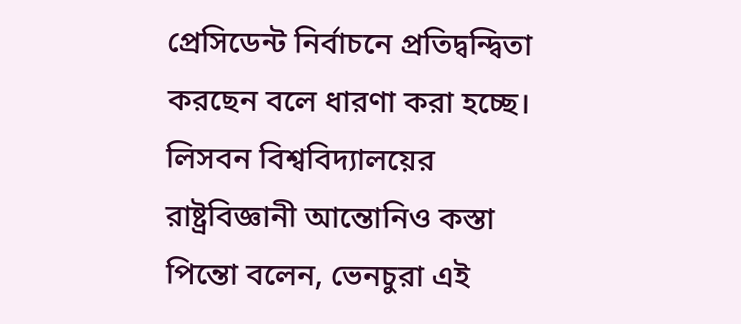প্রেসিডেন্ট নির্বাচনে প্রতিদ্বন্দ্বিতা করছেন বলে ধারণা করা হচ্ছে।
লিসবন বিশ্ববিদ্যালয়ের রাষ্ট্রবিজ্ঞানী আন্তোনিও কস্তা পিন্তো বলেন, ভেনচুরা এই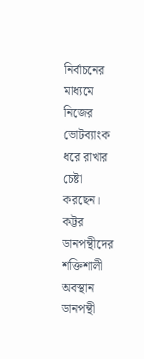নির্বাচনের মাধ্যমে নিজের ভোটব্যাংক ধরে রাখার চেষ্টা করছেন।
কট্টর ডানপন্থীদের শক্তিশালী অবস্থান ডানপন্থী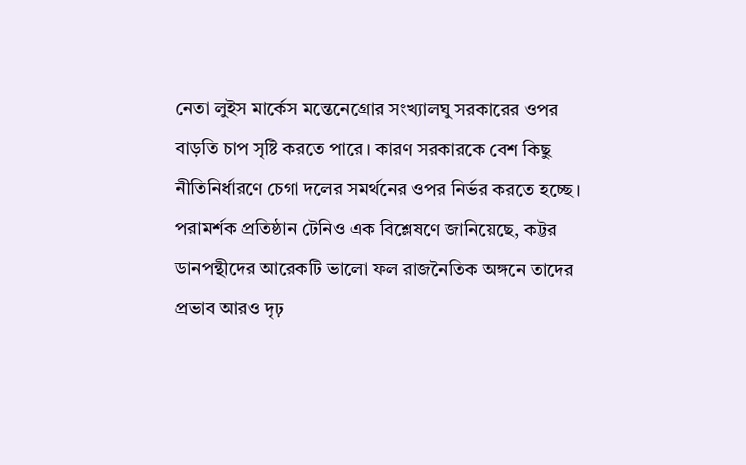নেতা লুইস মার্কেস মন্তেনেগ্রোর সংখ্যালঘু সরকারের ওপর বাড়তি চাপ সৃষ্টি করতে পারে। কারণ সরকারকে বেশ কিছু নীতিনির্ধারণে চেগা দলের সমর্থনের ওপর নির্ভর করতে হচ্ছে।
পরামর্শক প্রতিষ্ঠান টেনিও এক বিশ্লেষণে জানিয়েছে, কট্টর ডানপন্থীদের আরেকটি ভালো ফল রাজনৈতিক অঙ্গনে তাদের প্রভাব আরও দৃঢ়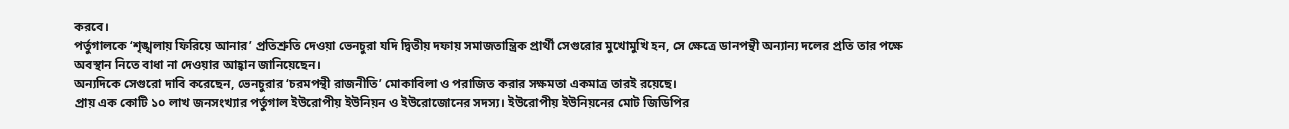করবে।
পর্তুগালকে ‘শৃঙ্খলায় ফিরিয়ে আনার’ প্রতিশ্রুতি দেওয়া ভেনচুরা যদি দ্বিতীয় দফায় সমাজতান্ত্রিক প্রার্থী সেগুরোর মুখোমুখি হন, সে ক্ষেত্রে ডানপন্থী অন্যান্য দলের প্রতি তার পক্ষে অবস্থান নিতে বাধা না দেওয়ার আহ্বান জানিয়েছেন।
অন্যদিকে সেগুরো দাবি করেছেন, ভেনচুরার ‘চরমপন্থী রাজনীতি’ মোকাবিলা ও পরাজিত করার সক্ষমতা একমাত্র তারই রয়েছে।
প্রায় এক কোটি ১০ লাখ জনসংখ্যার পর্তুগাল ইউরোপীয় ইউনিয়ন ও ইউরোজোনের সদস্য। ইউরোপীয় ইউনিয়নের মোট জিডিপির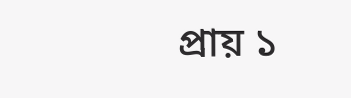প্রায় ১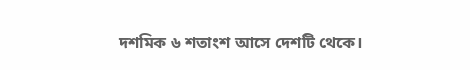দশমিক ৬ শতাংশ আসে দেশটি থেকে।